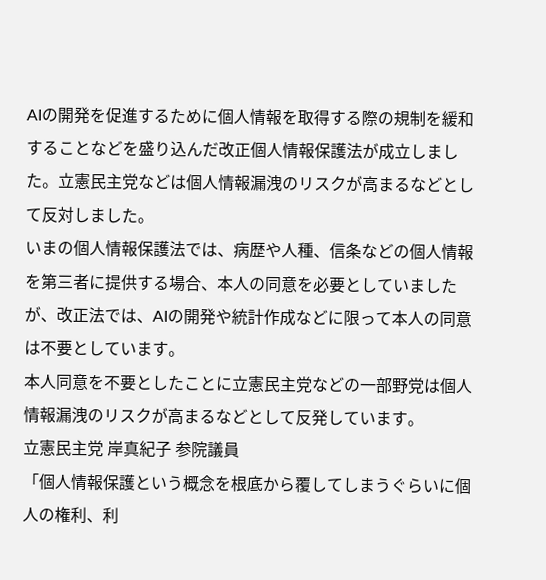AIの開発を促進するために個人情報を取得する際の規制を緩和することなどを盛り込んだ改正個人情報保護法が成立しました。立憲民主党などは個人情報漏洩のリスクが高まるなどとして反対しました。
いまの個人情報保護法では、病歴や人種、信条などの個人情報を第三者に提供する場合、本人の同意を必要としていましたが、改正法では、AIの開発や統計作成などに限って本人の同意は不要としています。
本人同意を不要としたことに立憲民主党などの一部野党は個人情報漏洩のリスクが高まるなどとして反発しています。
立憲民主党 岸真紀子 参院議員
「個人情報保護という概念を根底から覆してしまうぐらいに個人の権利、利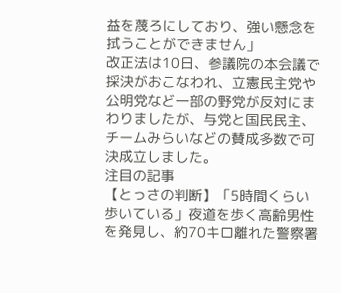益を蔑ろにしており、強い懸念を拭うことができません」
改正法は10日、参議院の本会議で採決がおこなわれ、立憲民主党や公明党など一部の野党が反対にまわりましたが、与党と国民民主、チームみらいなどの賛成多数で可決成立しました。
注目の記事
【とっさの判断】「5時間くらい歩いている」夜道を歩く高齢男性を発見し、約70キロ離れた警察署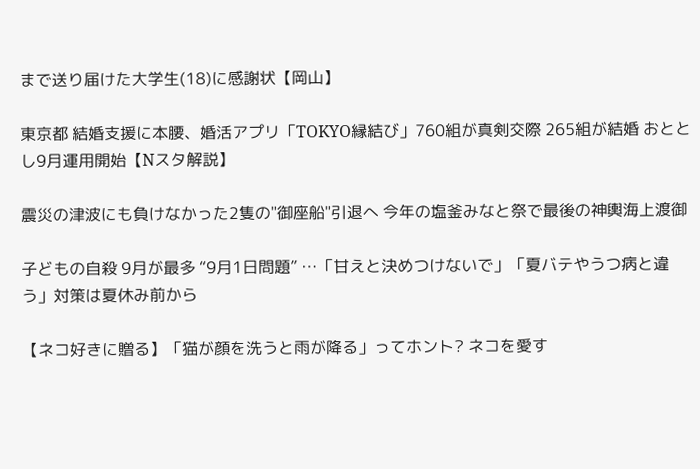まで送り届けた大学生(18)に感謝状【岡山】

東京都 結婚支援に本腰、婚活アプリ「TOKYO縁結び」760組が真剣交際 265組が結婚 おととし9月運用開始【Nスタ解説】

震災の津波にも負けなかった2隻の"御座船"引退へ 今年の塩釜みなと祭で最後の神輿海上渡御

子どもの自殺 9月が最多 “9月1日問題” …「甘えと決めつけないで」「夏バテやうつ病と違う」対策は夏休み前から

【ネコ好きに贈る】「猫が顔を洗うと雨が降る」ってホント? ネコを愛す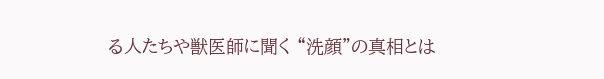る人たちや獣医師に聞く “洗顔”の真相とは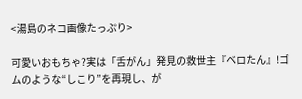<湯島のネコ画像たっぷり>

可愛いおもちゃ?実は「舌がん」発見の救世主『ベロたん』!ゴムのような“しこり”を再現し、が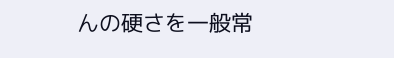んの硬さを一般常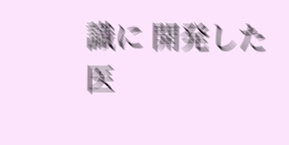識に 開発した医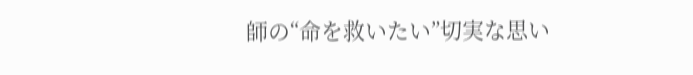師の“命を救いたい”切実な思い